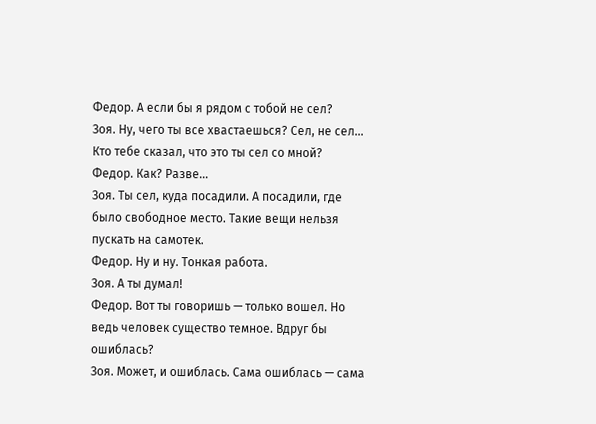Федор. А если бы я рядом с тобой не сел?
Зоя. Ну, чего ты все хвастаешься? Сел, не сел… Кто тебе сказал, что это ты сел со мной?
Федор. Как? Разве…
Зоя. Ты сел, куда посадили. А посадили, где было свободное место. Такие вещи нельзя пускать на самотек.
Федор. Ну и ну. Тонкая работа.
Зоя. А ты думал!
Федор. Вот ты говоришь — только вошел. Но ведь человек существо темное. Вдруг бы ошиблась?
Зоя. Может, и ошиблась. Сама ошиблась — сама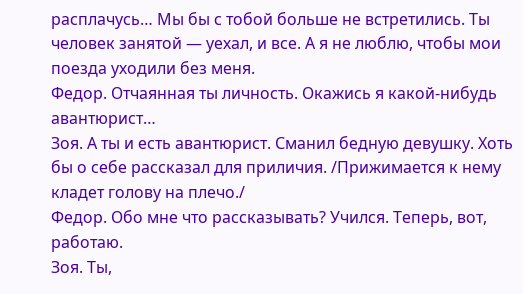расплачусь… Мы бы с тобой больше не встретились. Ты человек занятой — уехал, и все. А я не люблю, чтобы мои поезда уходили без меня.
Федор. Отчаянная ты личность. Окажись я какой-нибудь авантюрист…
Зоя. А ты и есть авантюрист. Сманил бедную девушку. Хоть бы о себе рассказал для приличия. /Прижимается к нему кладет голову на плечо./
Федор. Обо мне что рассказывать? Учился. Теперь, вот, работаю.
Зоя. Ты,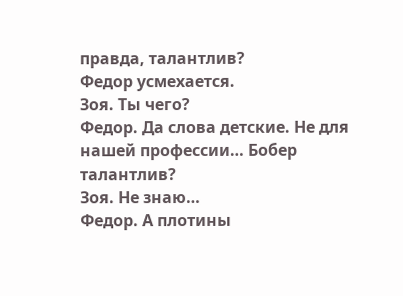правда, талантлив?
Федор усмехается.
Зоя. Ты чего?
Федор. Да слова детские. Не для нашей профессии… Бобер талантлив?
Зоя. Не знаю…
Федор. А плотины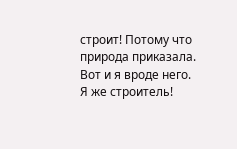строит! Потому что природа приказала. Вот и я вроде него. Я же строитель!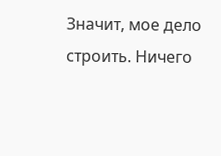Значит, мое дело строить. Ничего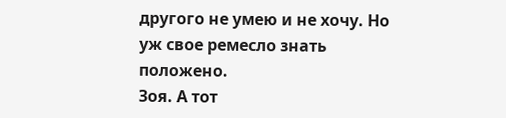другого не умею и не хочу. Но уж свое ремесло знать положено.
Зоя. А тот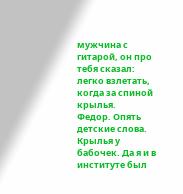мужчина с гитарой, он про тебя сказал: легко взлетать, когда за спиной крылья.
Федор. Опять детские слова. Крылья у бабочек. Да я и в институте был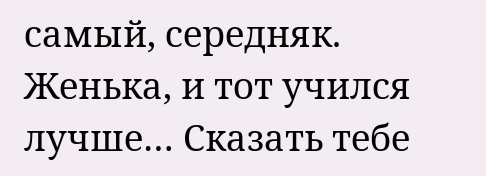самый, середняк. Женька, и тот учился лучше… Сказать тебе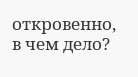откровенно, в чем дело?